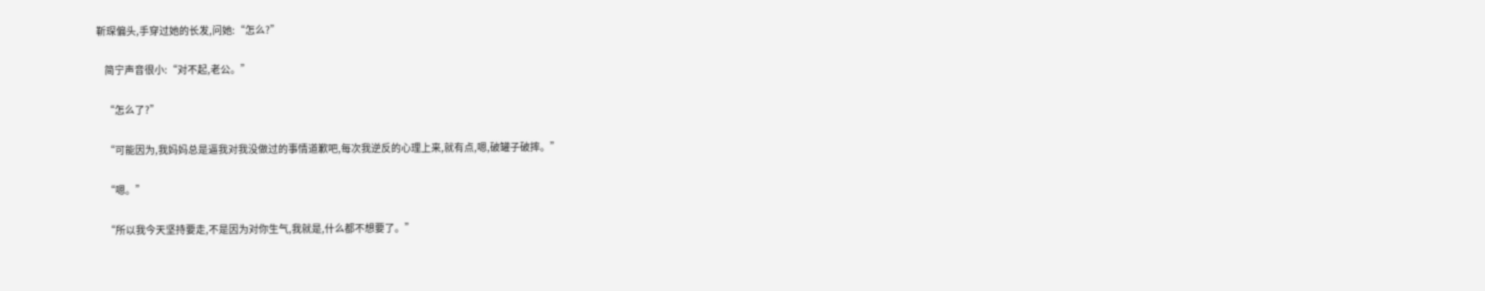靳琛偏头,手穿过她的长发,问她:“怎么?”

    简宁声音很小:“对不起,老公。”

    “怎么了?”

    “可能因为,我妈妈总是逼我对我没做过的事情道歉吧,每次我逆反的心理上来,就有点,嗯,破罐子破摔。”

    “嗯。”

    “所以我今天坚持要走,不是因为对你生气,我就是,什么都不想要了。”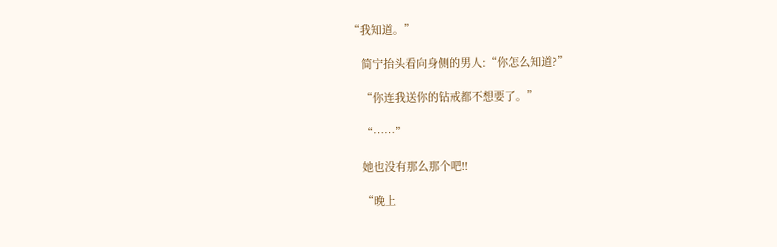“我知道。”

    简宁抬头看向身侧的男人:“你怎么知道?”

    “你连我送你的钻戒都不想要了。”

    “……”

    她也没有那么那个吧!!

    “晚上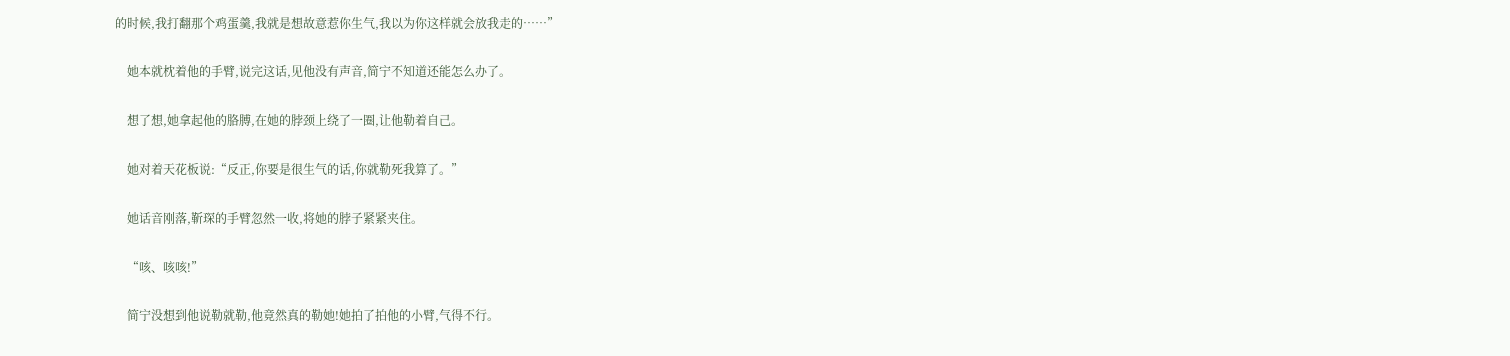的时候,我打翻那个鸡蛋羹,我就是想故意惹你生气,我以为你这样就会放我走的……”

    她本就枕着他的手臂,说完这话,见他没有声音,简宁不知道还能怎么办了。

    想了想,她拿起他的胳膊,在她的脖颈上绕了一圈,让他勒着自己。

    她对着天花板说:“反正,你要是很生气的话,你就勒死我算了。”

    她话音刚落,靳琛的手臂忽然一收,将她的脖子紧紧夹住。

    “咳、咳咳!”

    简宁没想到他说勒就勒,他竟然真的勒她!她拍了拍他的小臂,气得不行。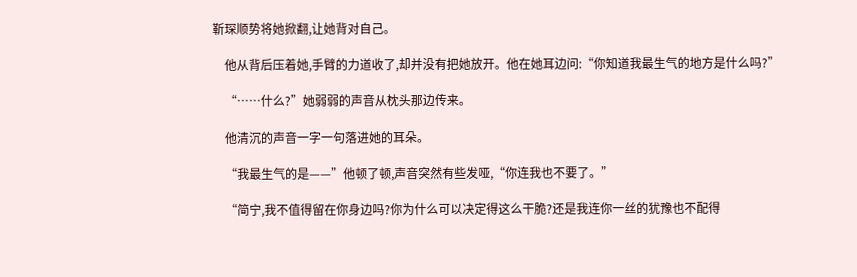靳琛顺势将她掀翻,让她背对自己。

    他从背后压着她,手臂的力道收了,却并没有把她放开。他在她耳边问:“你知道我最生气的地方是什么吗?”

    “……什么?”她弱弱的声音从枕头那边传来。

    他清沉的声音一字一句落进她的耳朵。

    “我最生气的是——”他顿了顿,声音突然有些发哑,“你连我也不要了。”

    “简宁,我不值得留在你身边吗?你为什么可以决定得这么干脆?还是我连你一丝的犹豫也不配得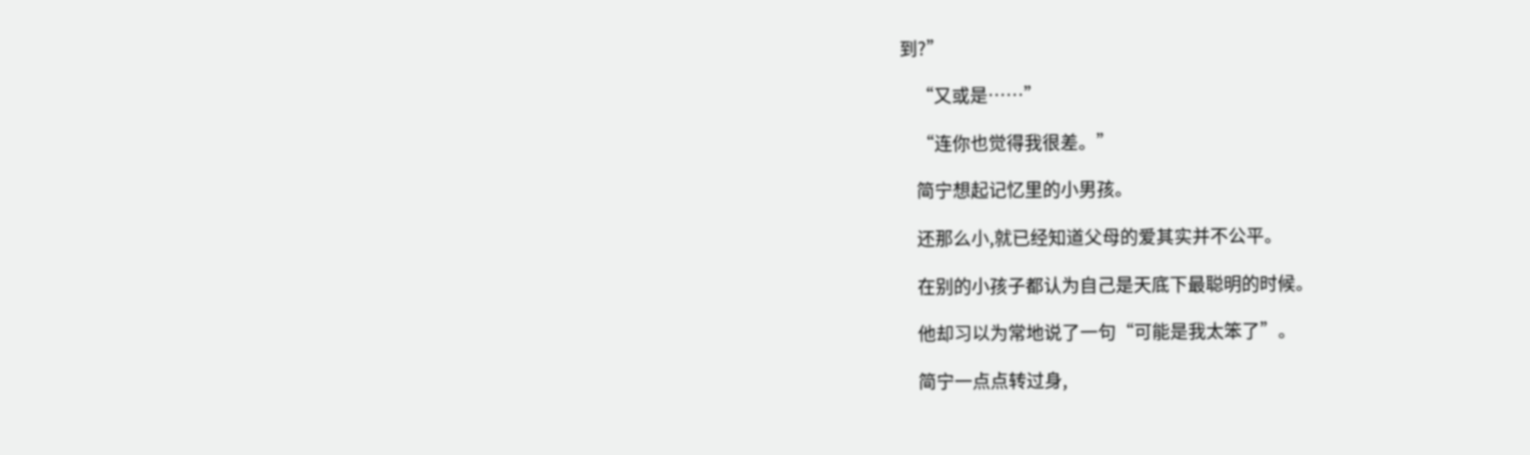到?”

    “又或是……”

    “连你也觉得我很差。”

    简宁想起记忆里的小男孩。

    还那么小,就已经知道父母的爱其实并不公平。

    在别的小孩子都认为自己是天底下最聪明的时候。

    他却习以为常地说了一句“可能是我太笨了”。

    简宁一点点转过身,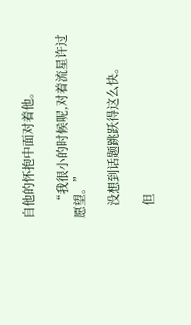自他的怀抱中面对着他。

    “我很小的时候呢,对着流星许过愿望。”

    没想到话题跳跃得这么快。

    但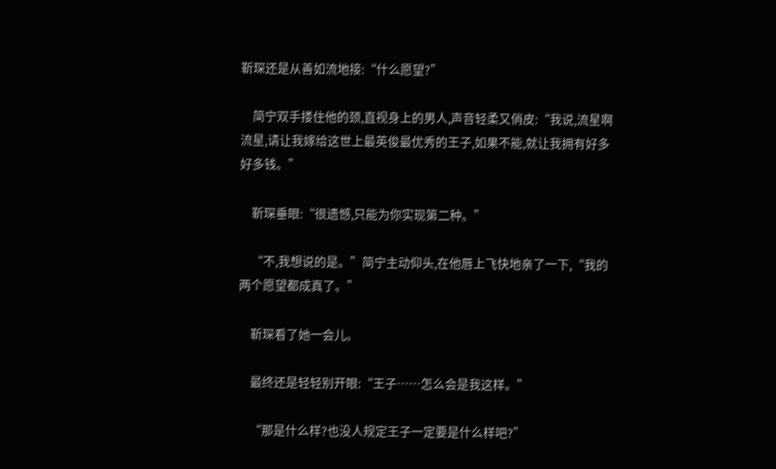靳琛还是从善如流地接:“什么愿望?”

    简宁双手搂住他的颈,直视身上的男人,声音轻柔又俏皮:“我说,流星啊流星,请让我嫁给这世上最英俊最优秀的王子,如果不能,就让我拥有好多好多钱。”

    靳琛垂眼:“很遗憾,只能为你实现第二种。”

    “不,我想说的是。”简宁主动仰头,在他唇上飞快地亲了一下,“我的两个愿望都成真了。”

    靳琛看了她一会儿。

    最终还是轻轻别开眼:“王子……怎么会是我这样。”

    “那是什么样?也没人规定王子一定要是什么样吧?”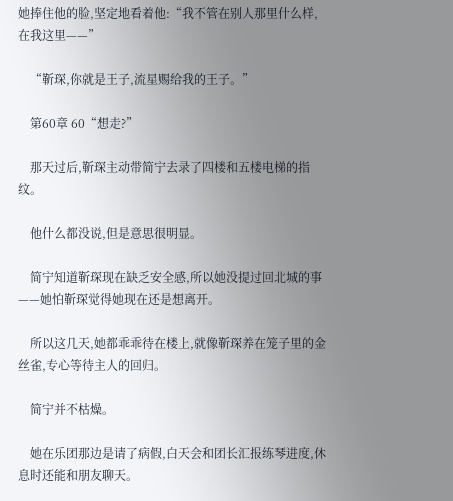她捧住他的脸,坚定地看着他:“我不管在别人那里什么样,在我这里——”

    “靳琛,你就是王子,流星赐给我的王子。”

    第60章 60“想走?”

    那天过后,靳琛主动带简宁去录了四楼和五楼电梯的指纹。

    他什么都没说,但是意思很明显。

    简宁知道靳琛现在缺乏安全感,所以她没提过回北城的事——她怕靳琛觉得她现在还是想离开。

    所以这几天,她都乖乖待在楼上,就像靳琛养在笼子里的金丝雀,专心等待主人的回归。

    简宁并不枯燥。

    她在乐团那边是请了病假,白天会和团长汇报练琴进度,休息时还能和朋友聊天。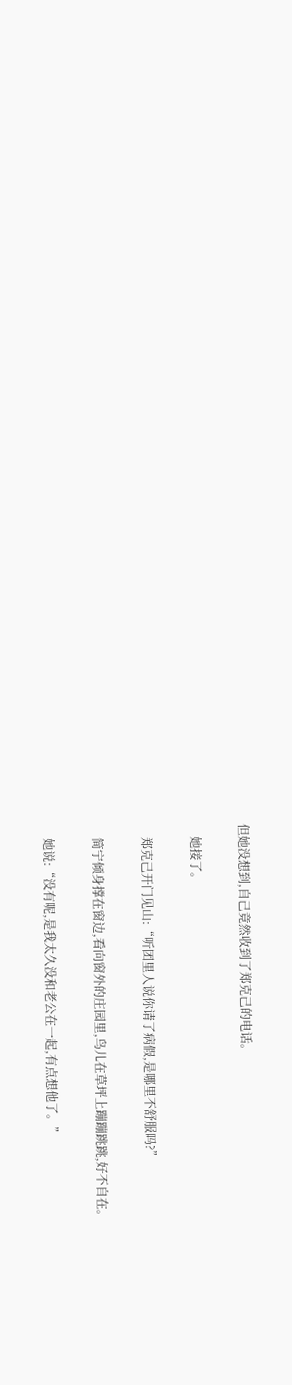但她没想到,自己竟然收到了郑克己的电话。

    她接了。

    郑克己开门见山:“听团里人说你请了病假,是哪里不舒服吗?”

    简宁倾身撑在窗边,看向窗外的庄园里,鸟儿在草坪上蹦蹦跳跳,好不自在。

    她说:“没有呢,是我太久没和老公在一起,有点想他了。”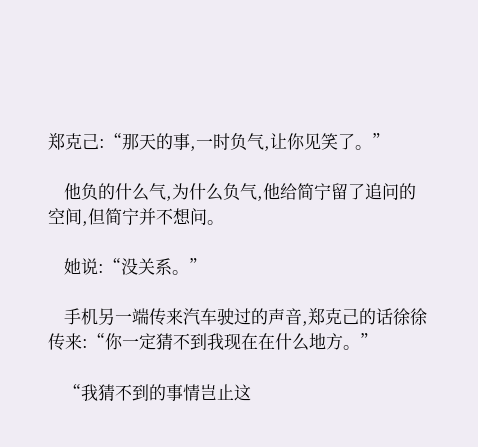郑克己:“那天的事,一时负气,让你见笑了。”

    他负的什么气,为什么负气,他给简宁留了追问的空间,但简宁并不想问。

    她说:“没关系。”

    手机另一端传来汽车驶过的声音,郑克己的话徐徐传来:“你一定猜不到我现在在什么地方。”

    “我猜不到的事情岂止这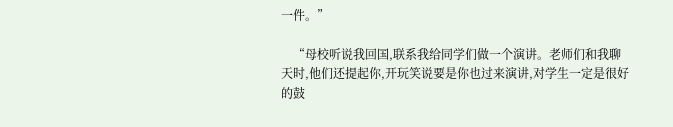一件。”

    “母校听说我回国,联系我给同学们做一个演讲。老师们和我聊天时,他们还提起你,开玩笑说要是你也过来演讲,对学生一定是很好的鼓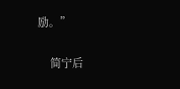励。”

    简宁后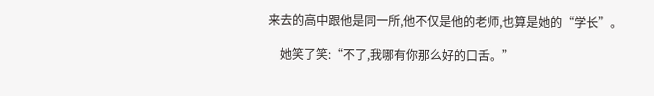来去的高中跟他是同一所,他不仅是他的老师,也算是她的“学长”。

    她笑了笑:“不了,我哪有你那么好的口舌。”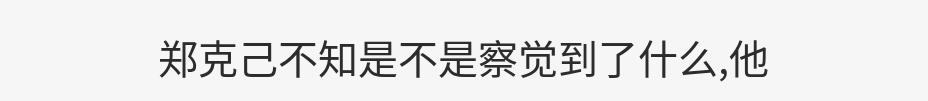郑克己不知是不是察觉到了什么,他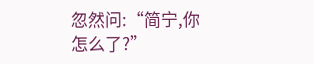忽然问:“简宁,你怎么了?”